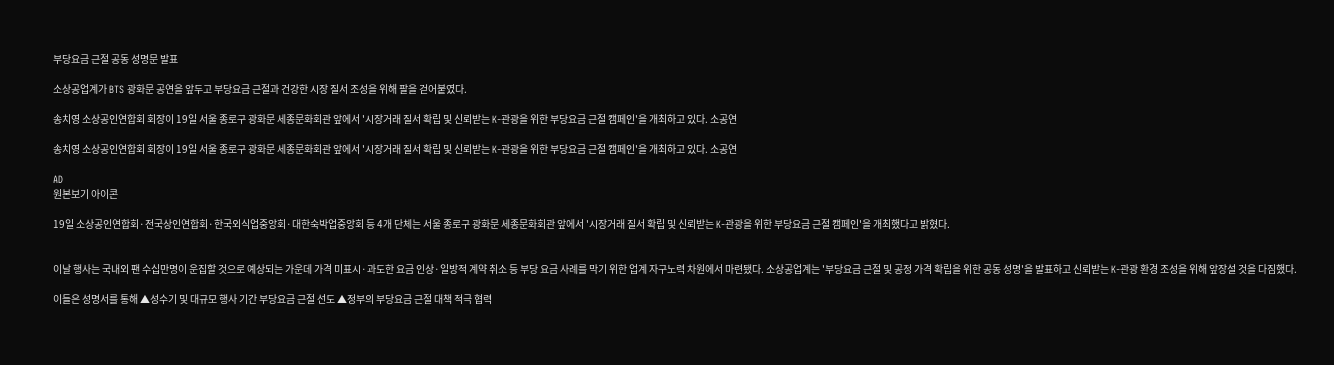부당요금 근절 공동 성명문 발표

소상공업계가 BTS 광화문 공연을 앞두고 부당요금 근절과 건강한 시장 질서 조성을 위해 팔을 걷어붙였다.

송치영 소상공인연합회 회장이 19일 서울 종로구 광화문 세종문화회관 앞에서 '시장거래 질서 확립 및 신뢰받는 K-관광을 위한 부당요금 근절 캠페인'을 개최하고 있다. 소공연

송치영 소상공인연합회 회장이 19일 서울 종로구 광화문 세종문화회관 앞에서 '시장거래 질서 확립 및 신뢰받는 K-관광을 위한 부당요금 근절 캠페인'을 개최하고 있다. 소공연

AD
원본보기 아이콘

19일 소상공인연합회·전국상인연합회·한국외식업중앙회·대한숙박업중앙회 등 4개 단체는 서울 종로구 광화문 세종문화회관 앞에서 '시장거래 질서 확립 및 신뢰받는 K-관광을 위한 부당요금 근절 캠페인'을 개최했다고 밝혔다.


이날 행사는 국내외 팬 수십만명이 운집할 것으로 예상되는 가운데 가격 미표시·과도한 요금 인상·일방적 계약 취소 등 부당 요금 사례를 막기 위한 업계 자구노력 차원에서 마련됐다. 소상공업계는 '부당요금 근절 및 공정 가격 확립을 위한 공동 성명'을 발표하고 신뢰받는 K-관광 환경 조성을 위해 앞장설 것을 다짐했다.

이들은 성명서를 통해 ▲성수기 및 대규모 행사 기간 부당요금 근절 선도 ▲정부의 부당요금 근절 대책 적극 협력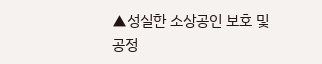▲성실한 소상공인 보호 및 공정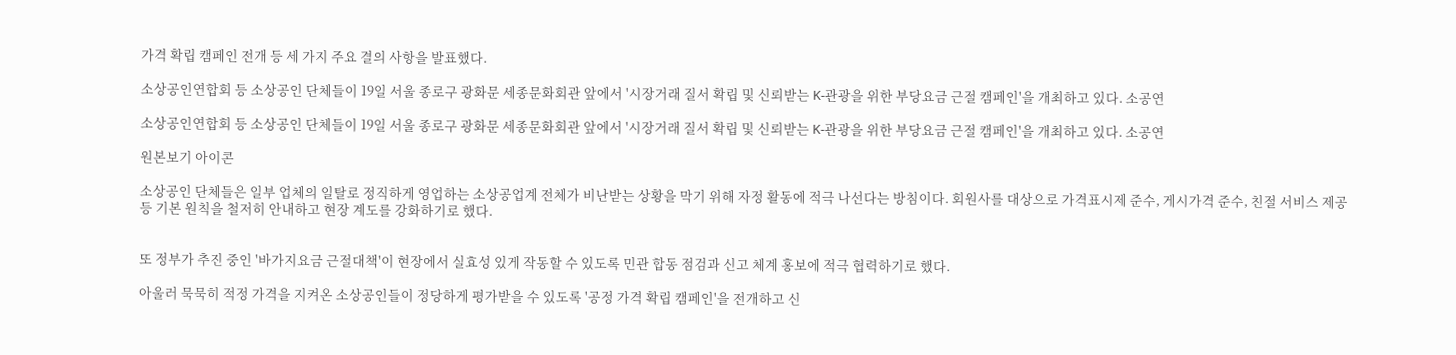가격 확립 캠페인 전개 등 세 가지 주요 결의 사항을 발표했다.

소상공인연합회 등 소상공인 단체들이 19일 서울 종로구 광화문 세종문화회관 앞에서 '시장거래 질서 확립 및 신뢰받는 K-관광을 위한 부당요금 근절 캠페인'을 개최하고 있다. 소공연

소상공인연합회 등 소상공인 단체들이 19일 서울 종로구 광화문 세종문화회관 앞에서 '시장거래 질서 확립 및 신뢰받는 K-관광을 위한 부당요금 근절 캠페인'을 개최하고 있다. 소공연

원본보기 아이콘

소상공인 단체들은 일부 업체의 일탈로 정직하게 영업하는 소상공업계 전체가 비난받는 상황을 막기 위해 자정 활동에 적극 나선다는 방침이다. 회원사를 대상으로 가격표시제 준수, 게시가격 준수, 친절 서비스 제공 등 기본 원칙을 철저히 안내하고 현장 계도를 강화하기로 했다.


또 정부가 추진 중인 '바가지요금 근절대책'이 현장에서 실효성 있게 작동할 수 있도록 민관 합동 점검과 신고 체계 홍보에 적극 협력하기로 했다.

아울러 묵묵히 적정 가격을 지켜온 소상공인들이 정당하게 평가받을 수 있도록 '공정 가격 확립 캠페인'을 전개하고 신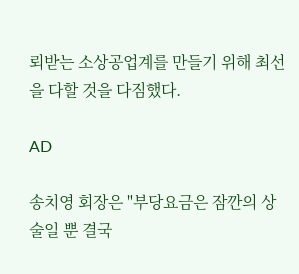뢰받는 소상공업계를 만들기 위해 최선을 다할 것을 다짐했다.

AD

송치영 회장은 "부당요금은 잠깐의 상술일 뿐 결국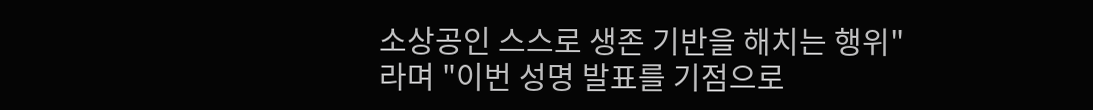소상공인 스스로 생존 기반을 해치는 행위"라며 "이번 성명 발표를 기점으로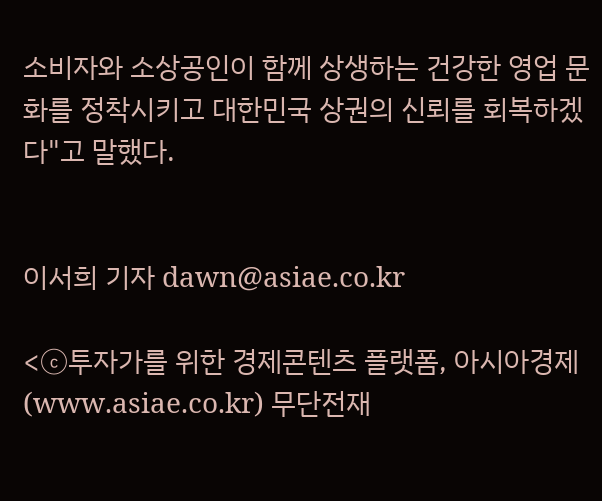소비자와 소상공인이 함께 상생하는 건강한 영업 문화를 정착시키고 대한민국 상권의 신뢰를 회복하겠다"고 말했다.


이서희 기자 dawn@asiae.co.kr

<ⓒ투자가를 위한 경제콘텐츠 플랫폼, 아시아경제(www.asiae.co.kr) 무단전재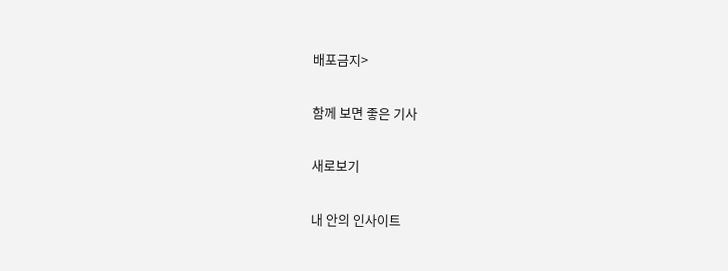배포금지>

함께 보면 좋은 기사

새로보기

내 안의 인사이트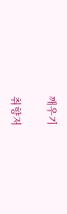깨우기

취향저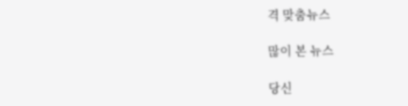격 맞춤뉴스

많이 본 뉴스

당신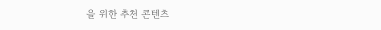을 위한 추천 콘텐츠